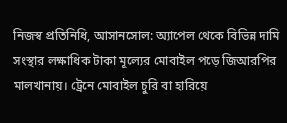নিজস্ব প্রতিনিধি, আসানসোল: অ্যাপেল থেকে বিভিন্ন দামি সংস্থার লক্ষাধিক টাকা মূল্যের মোবাইল পড়ে জিআরপির মালখানায়। ট্রেনে মোবাইল চুরি বা হারিয়ে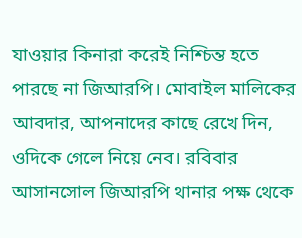যাওয়ার কিনারা করেই নিশ্চিন্ত হতে পারছে না জিআরপি। মোবাইল মালিকের আবদার, আপনাদের কাছে রেখে দিন, ওদিকে গেলে নিয়ে নেব। রবিবার আসানসোল জিআরপি থানার পক্ষ থেকে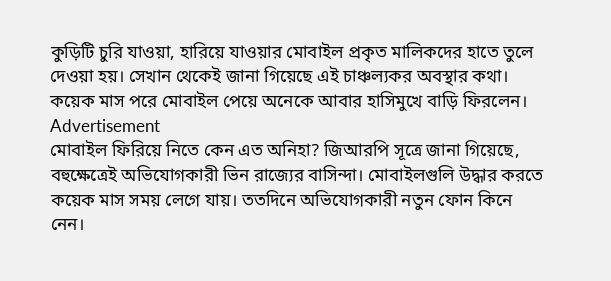কুড়িটি চুরি যাওয়া, হারিয়ে যাওয়ার মোবাইল প্রকৃত মালিকদের হাতে তুলে দেওয়া হয়। সেখান থেকেই জানা গিয়েছে এই চাঞ্চল্যকর অবস্থার কথা। কয়েক মাস পরে মোবাইল পেয়ে অনেকে আবার হাসিমুখে বাড়ি ফিরলেন।
Advertisement
মোবাইল ফিরিয়ে নিতে কেন এত অনিহা? জিআরপি সূত্রে জানা গিয়েছে, বহুক্ষেত্রেই অভিযোগকারী ভিন রাজ্যের বাসিন্দা। মোবাইলগুলি উদ্ধার করতে কয়েক মাস সময় লেগে যায়। ততদিনে অভিযোগকারী নতুন ফোন কিনে নেন।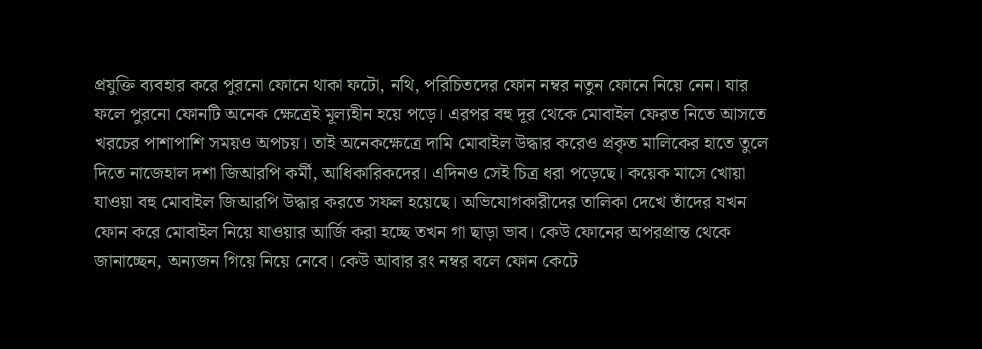প্রযুক্তি ব্যবহার করে পুরনো ফোনে থাকা ফটো, নথি, পরিচিতদের ফোন নম্বর নতুন ফোনে নিয়ে নেন। যার ফলে পুরনো ফোনটি অনেক ক্ষেত্রেই মূল্যহীন হয়ে পড়ে। এরপর বহু দূর থেকে মোবাইল ফেরত নিতে আসতে খরচের পাশাপাশি সময়ও অপচয়। তাই অনেকক্ষেত্রে দামি মোবাইল উদ্ধার করেও প্রকৃত মালিকের হাতে তুলে দিতে নাজেহাল দশা জিআরপি কর্মী, আধিকারিকদের। এদিনও সেই চিত্র ধরা পড়েছে। কয়েক মাসে খোয়া যাওয়া বহু মোবাইল জিআরপি উদ্ধার করতে সফল হয়েছে। অভিযোগকারীদের তালিকা দেখে তাঁদের যখন ফোন করে মোবাইল নিয়ে যাওয়ার আর্জি করা হচ্ছে তখন গা ছাড়া ভাব। কেউ ফোনের অপরপ্রান্ত থেকে জানাচ্ছেন, অন্যজন গিয়ে নিয়ে নেবে। কেউ আবার রং নম্বর বলে ফোন কেটে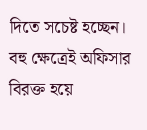দিতে সচেষ্ট হচ্ছেন। বহু ক্ষেত্রেই অফিসার বিরক্ত হয়ে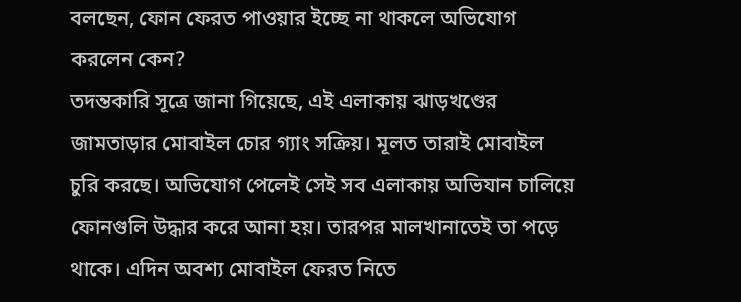বলছেন, ফোন ফেরত পাওয়ার ইচ্ছে না থাকলে অভিযোগ করলেন কেন?
তদন্তকারি সূত্রে জানা গিয়েছে, এই এলাকায় ঝাড়খণ্ডের জামতাড়ার মোবাইল চোর গ্যাং সক্রিয়। মূলত তারাই মোবাইল চুরি করছে। অভিযোগ পেলেই সেই সব এলাকায় অভিযান চালিয়ে ফোনগুলি উদ্ধার করে আনা হয়। তারপর মালখানাতেই তা পড়ে থাকে। এদিন অবশ্য মোবাইল ফেরত নিতে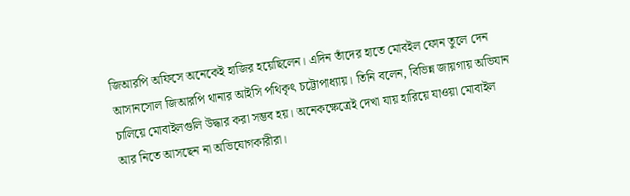জিআরপি অফিসে অনেকেই হাজির হয়েছিলেন। এদিন তাঁদের হাতে মোবইল ফোন তুলে দেন আসানসোল জিআরপি থানার আইসি পথিকৃৎ চট্টোপাধ্যায়। তিনি বলেন, বিভিন্ন জায়গায় অভিযান চালিয়ে মোবাইলগুলি উদ্ধার করা সম্ভব হয়। অনেকক্ষেত্রেই দেখা যায় হারিয়ে যাওয়া মোবাইল আর নিতে আসছেন না অভিযোগকারীরা।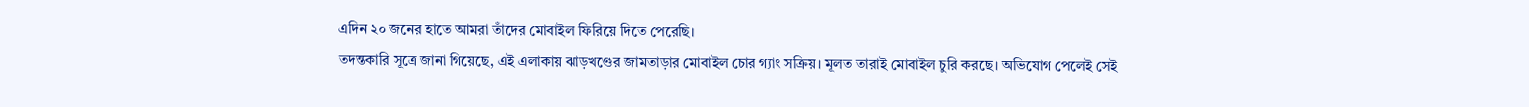এদিন ২০ জনের হাতে আমরা তাঁদের মোবাইল ফিরিয়ে দিতে পেরেছি।
তদন্তকারি সূত্রে জানা গিয়েছে, এই এলাকায় ঝাড়খণ্ডের জামতাড়ার মোবাইল চোর গ্যাং সক্রিয়। মূলত তারাই মোবাইল চুরি করছে। অভিযোগ পেলেই সেই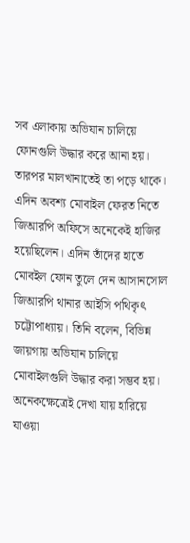সব এলাকায় অভিযান চালিয়ে ফোনগুলি উদ্ধার করে আনা হয়। তারপর মালখানাতেই তা পড়ে থাকে। এদিন অবশ্য মোবাইল ফেরত নিতে জিআরপি অফিসে অনেকেই হাজির হয়েছিলেন। এদিন তাঁদের হাতে মোবইল ফোন তুলে দেন আসানসোল জিআরপি থানার আইসি পথিকৃৎ চট্টোপাধ্যায়। তিনি বলেন, বিভিন্ন জায়গায় অভিযান চালিয়ে মোবাইলগুলি উদ্ধার করা সম্ভব হয়। অনেকক্ষেত্রেই দেখা যায় হারিয়ে যাওয়া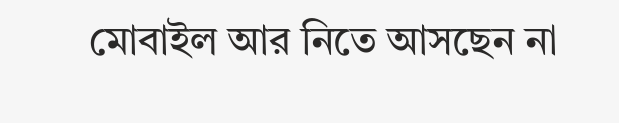মোবাইল আর নিতে আসছেন না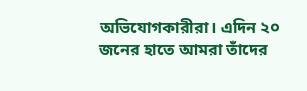অভিযোগকারীরা। এদিন ২০ জনের হাতে আমরা তাঁদের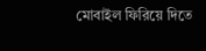মোবাইল ফিরিয়ে দিতে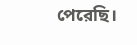পেরেছি।